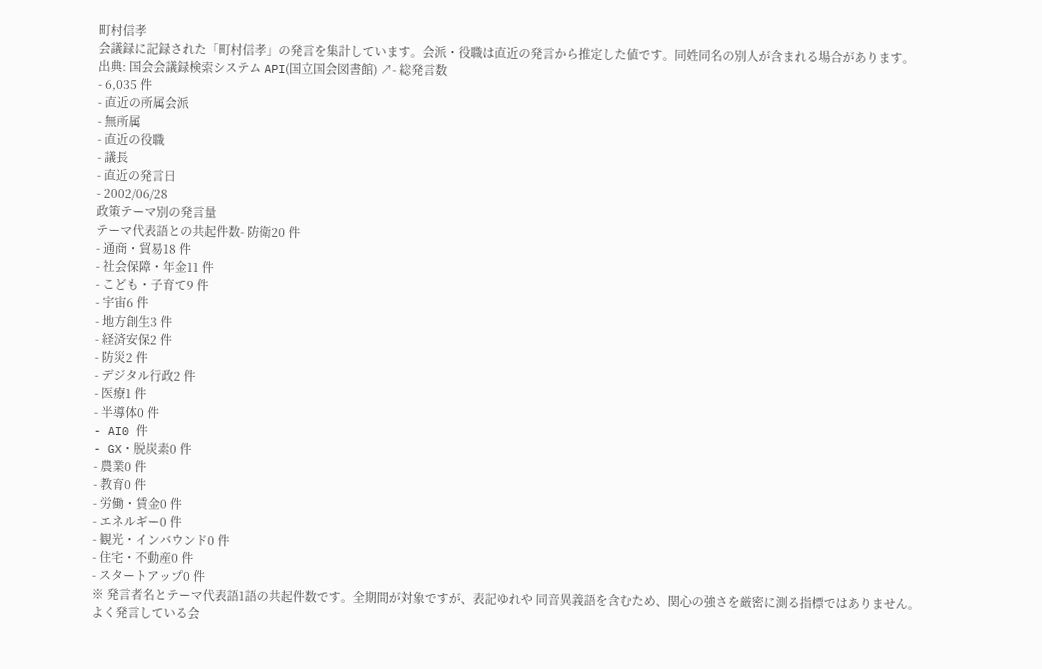町村信孝
会議録に記録された「町村信孝」の発言を集計しています。会派・役職は直近の発言から推定した値です。同姓同名の別人が含まれる場合があります。
出典: 国会会議録検索システム API(国立国会図書館) ↗- 総発言数
- 6,035 件
- 直近の所属会派
- 無所属
- 直近の役職
- 議長
- 直近の発言日
- 2002/06/28
政策テーマ別の発言量
テーマ代表語との共起件数- 防衛20 件
- 通商・貿易18 件
- 社会保障・年金11 件
- こども・子育て9 件
- 宇宙6 件
- 地方創生3 件
- 経済安保2 件
- 防災2 件
- デジタル行政2 件
- 医療1 件
- 半導体0 件
- AI0 件
- GX・脱炭素0 件
- 農業0 件
- 教育0 件
- 労働・賃金0 件
- エネルギー0 件
- 観光・インバウンド0 件
- 住宅・不動産0 件
- スタートアップ0 件
※ 発言者名とテーマ代表語1語の共起件数です。全期間が対象ですが、表記ゆれや 同音異義語を含むため、関心の強さを厳密に測る指標ではありません。
よく発言している会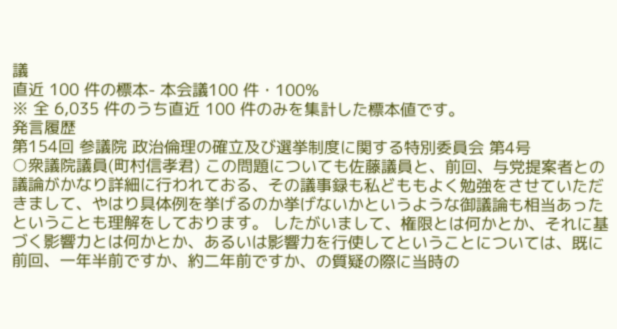議
直近 100 件の標本- 本会議100 件・100%
※ 全 6,035 件のうち直近 100 件のみを集計した標本値です。
発言履歴
第154回 参議院 政治倫理の確立及び選挙制度に関する特別委員会 第4号
○衆議院議員(町村信孝君) この問題についても佐藤議員と、前回、与党提案者との議論がかなり詳細に行われておる、その議事録も私どももよく勉強をさせていただきまして、やはり具体例を挙げるのか挙げないかというような御議論も相当あったということも理解をしております。 したがいまして、権限とは何かとか、それに基づく影響力とは何かとか、あるいは影響力を行使してということについては、既に前回、一年半前ですか、約二年前ですか、の質疑の際に当時の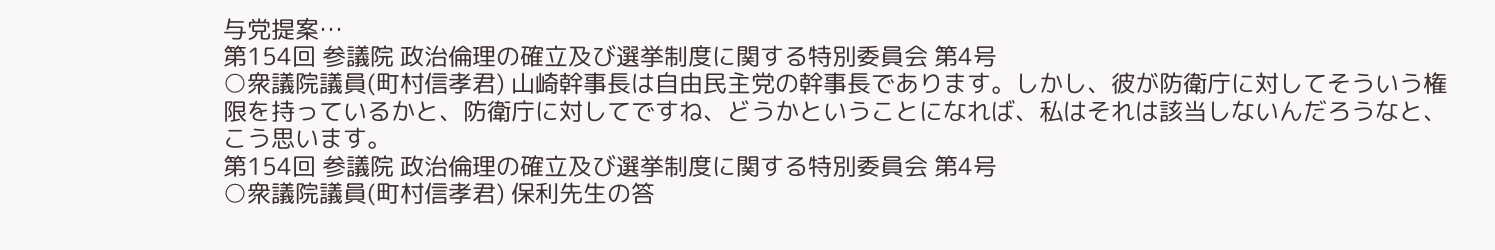与党提案…
第154回 参議院 政治倫理の確立及び選挙制度に関する特別委員会 第4号
○衆議院議員(町村信孝君) 山崎幹事長は自由民主党の幹事長であります。しかし、彼が防衛庁に対してそういう権限を持っているかと、防衛庁に対してですね、どうかということになれば、私はそれは該当しないんだろうなと、こう思います。
第154回 参議院 政治倫理の確立及び選挙制度に関する特別委員会 第4号
○衆議院議員(町村信孝君) 保利先生の答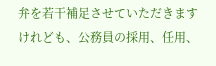弁を若干補足させていただきますけれども、公務員の採用、任用、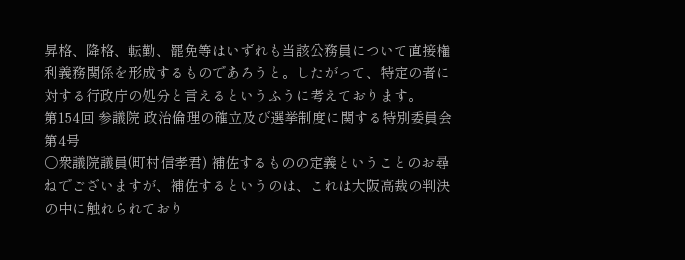昇格、降格、転勤、罷免等はいずれも当該公務員について直接権利義務関係を形成するものであろうと。したがって、特定の者に対する行政庁の処分と言えるというふうに考えております。
第154回 参議院 政治倫理の確立及び選挙制度に関する特別委員会 第4号
○衆議院議員(町村信孝君) 補佐するものの定義ということのお尋ねでございますが、補佐するというのは、これは大阪高裁の判決の中に触れられており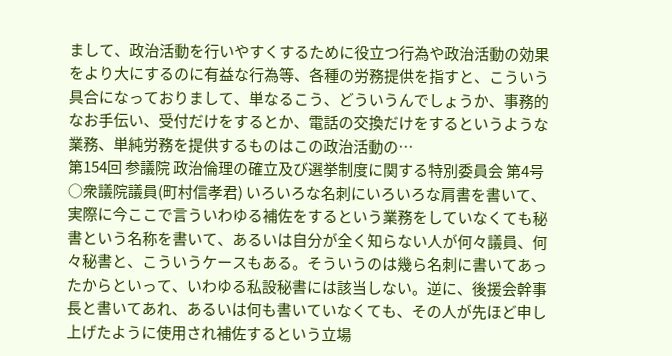まして、政治活動を行いやすくするために役立つ行為や政治活動の効果をより大にするのに有益な行為等、各種の労務提供を指すと、こういう具合になっておりまして、単なるこう、どういうんでしょうか、事務的なお手伝い、受付だけをするとか、電話の交換だけをするというような業務、単純労務を提供するものはこの政治活動の…
第154回 参議院 政治倫理の確立及び選挙制度に関する特別委員会 第4号
○衆議院議員(町村信孝君) いろいろな名刺にいろいろな肩書を書いて、実際に今ここで言ういわゆる補佐をするという業務をしていなくても秘書という名称を書いて、あるいは自分が全く知らない人が何々議員、何々秘書と、こういうケースもある。そういうのは幾ら名刺に書いてあったからといって、いわゆる私設秘書には該当しない。逆に、後援会幹事長と書いてあれ、あるいは何も書いていなくても、その人が先ほど申し上げたように使用され補佐するという立場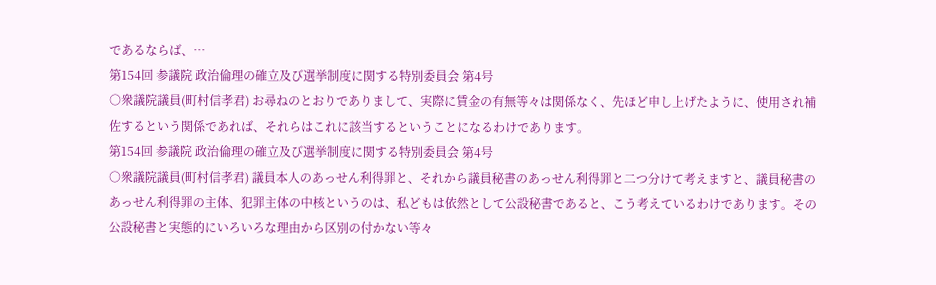であるならば、…
第154回 参議院 政治倫理の確立及び選挙制度に関する特別委員会 第4号
○衆議院議員(町村信孝君) お尋ねのとおりでありまして、実際に賃金の有無等々は関係なく、先ほど申し上げたように、使用され補佐するという関係であれば、それらはこれに該当するということになるわけであります。
第154回 参議院 政治倫理の確立及び選挙制度に関する特別委員会 第4号
○衆議院議員(町村信孝君) 議員本人のあっせん利得罪と、それから議員秘書のあっせん利得罪と二つ分けて考えますと、議員秘書のあっせん利得罪の主体、犯罪主体の中核というのは、私どもは依然として公設秘書であると、こう考えているわけであります。その公設秘書と実態的にいろいろな理由から区別の付かない等々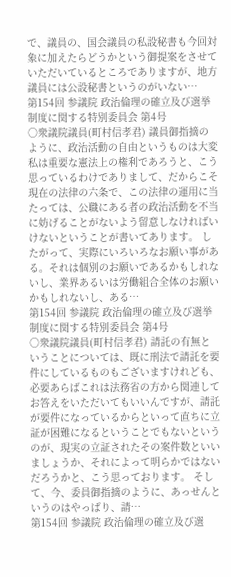で、議員の、国会議員の私設秘書も今回対象に加えたらどうかという御提案をさせていただいているところでありますが、地方議員には公設秘書というのがいない…
第154回 参議院 政治倫理の確立及び選挙制度に関する特別委員会 第4号
○衆議院議員(町村信孝君) 議員御指摘のように、政治活動の自由というものは大変私は重要な憲法上の権利であろうと、こう思っているわけでありまして、だからこそ現在の法律の六条で、この法律の運用に当たっては、公職にある者の政治活動を不当に妨げることがないよう留意しなければいけないということが書いてあります。 したがって、実際にいろいろなお願い事がある。それは個別のお願いであるかもしれないし、業界あるいは労働組合全体のお願いかもしれないし、ある…
第154回 参議院 政治倫理の確立及び選挙制度に関する特別委員会 第4号
○衆議院議員(町村信孝君) 請託の有無ということについては、既に刑法で請託を要件にしているものもございますけれども、必要あらばこれは法務省の方から関連してお答えをいただいてもいいんですが、請託が要件になっているからといって直ちに立証が困難になるということでもないというのが、現実の立証されたその案件数といいましょうか、それによって明らかではないだろうかと、こう思っております。 そして、今、委員御指摘のように、あっせんというのはやっぱり、請…
第154回 参議院 政治倫理の確立及び選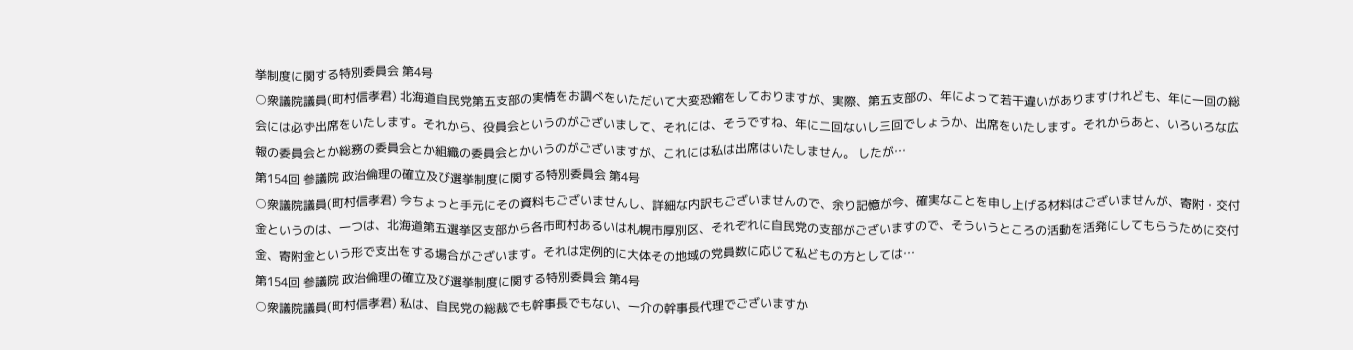挙制度に関する特別委員会 第4号
○衆議院議員(町村信孝君) 北海道自民党第五支部の実情をお調べをいただいて大変恐縮をしておりますが、実際、第五支部の、年によって若干違いがありますけれども、年に一回の総会には必ず出席をいたします。それから、役員会というのがございまして、それには、そうですね、年に二回ないし三回でしょうか、出席をいたします。それからあと、いろいろな広報の委員会とか総務の委員会とか組織の委員会とかいうのがございますが、これには私は出席はいたしません。 したが…
第154回 参議院 政治倫理の確立及び選挙制度に関する特別委員会 第4号
○衆議院議員(町村信孝君) 今ちょっと手元にその資料もございませんし、詳細な内訳もございませんので、余り記憶が今、確実なことを申し上げる材料はございませんが、寄附・交付金というのは、一つは、北海道第五選挙区支部から各市町村あるいは札幌市厚別区、それぞれに自民党の支部がございますので、そういうところの活動を活発にしてもらうために交付金、寄附金という形で支出をする場合がございます。それは定例的に大体その地域の党員数に応じて私どもの方としては…
第154回 参議院 政治倫理の確立及び選挙制度に関する特別委員会 第4号
○衆議院議員(町村信孝君) 私は、自民党の総裁でも幹事長でもない、一介の幹事長代理でございますか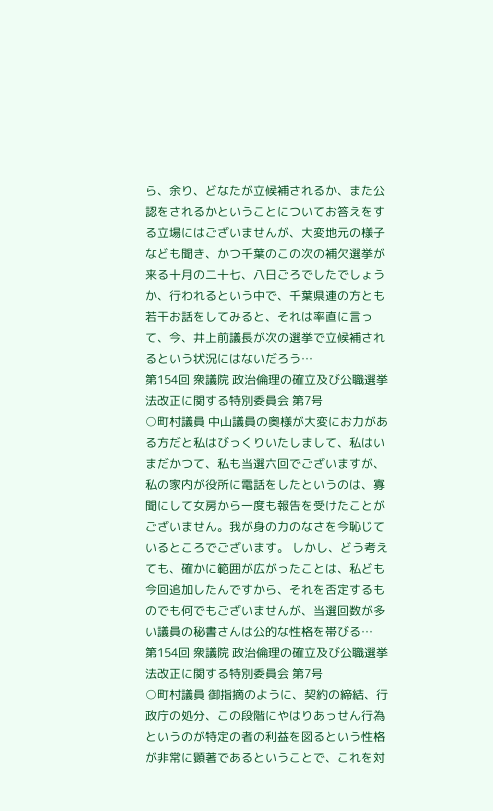ら、余り、どなたが立候補されるか、また公認をされるかということについてお答えをする立場にはございませんが、大変地元の様子なども聞き、かつ千葉のこの次の補欠選挙が来る十月の二十七、八日ごろでしたでしょうか、行われるという中で、千葉県連の方とも若干お話をしてみると、それは率直に言って、今、井上前議長が次の選挙で立候補されるという状況にはないだろう…
第154回 衆議院 政治倫理の確立及び公職選挙法改正に関する特別委員会 第7号
○町村議員 中山議員の奥様が大変にお力がある方だと私はびっくりいたしまして、私はいまだかつて、私も当選六回でございますが、私の家内が役所に電話をしたというのは、寡聞にして女房から一度も報告を受けたことがございません。我が身の力のなさを今恥じているところでございます。 しかし、どう考えても、確かに範囲が広がったことは、私ども今回追加したんですから、それを否定するものでも何でもございませんが、当選回数が多い議員の秘書さんは公的な性格を帯びる…
第154回 衆議院 政治倫理の確立及び公職選挙法改正に関する特別委員会 第7号
○町村議員 御指摘のように、契約の締結、行政庁の処分、この段階にやはりあっせん行為というのが特定の者の利益を図るという性格が非常に顕著であるということで、これを対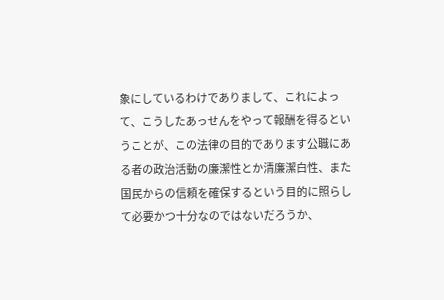象にしているわけでありまして、これによって、こうしたあっせんをやって報酬を得るということが、この法律の目的であります公職にある者の政治活動の廉潔性とか清廉潔白性、また国民からの信頼を確保するという目的に照らして必要かつ十分なのではないだろうか、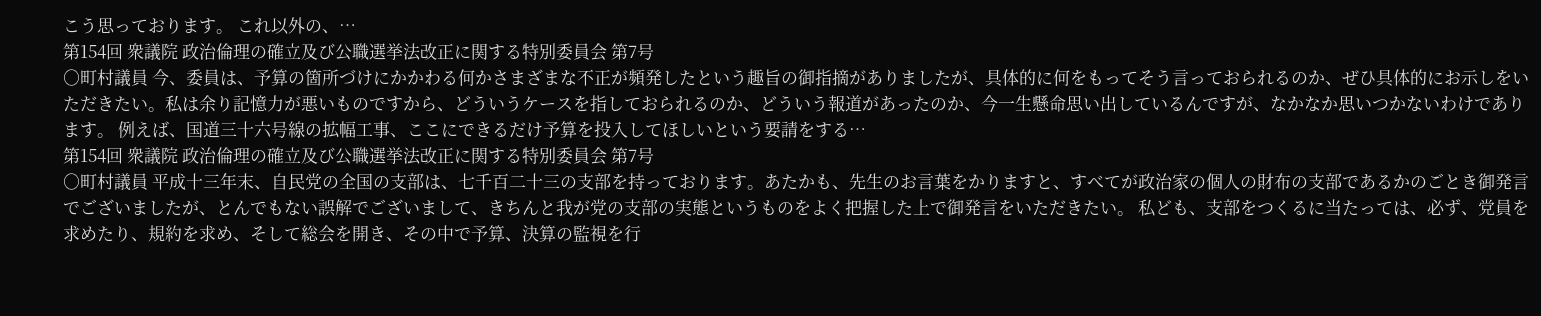こう思っております。 これ以外の、…
第154回 衆議院 政治倫理の確立及び公職選挙法改正に関する特別委員会 第7号
○町村議員 今、委員は、予算の箇所づけにかかわる何かさまざまな不正が頻発したという趣旨の御指摘がありましたが、具体的に何をもってそう言っておられるのか、ぜひ具体的にお示しをいただきたい。私は余り記憶力が悪いものですから、どういうケースを指しておられるのか、どういう報道があったのか、今一生懸命思い出しているんですが、なかなか思いつかないわけであります。 例えば、国道三十六号線の拡幅工事、ここにできるだけ予算を投入してほしいという要請をする…
第154回 衆議院 政治倫理の確立及び公職選挙法改正に関する特別委員会 第7号
○町村議員 平成十三年末、自民党の全国の支部は、七千百二十三の支部を持っております。あたかも、先生のお言葉をかりますと、すべてが政治家の個人の財布の支部であるかのごとき御発言でございましたが、とんでもない誤解でございまして、きちんと我が党の支部の実態というものをよく把握した上で御発言をいただきたい。 私ども、支部をつくるに当たっては、必ず、党員を求めたり、規約を求め、そして総会を開き、その中で予算、決算の監視を行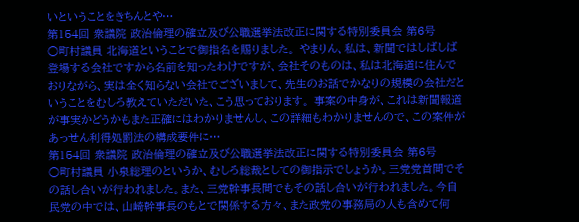いということをきちんとや…
第154回 衆議院 政治倫理の確立及び公職選挙法改正に関する特別委員会 第6号
○町村議員 北海道ということで御指名を賜りました。 やまりん、私は、新聞ではしばしば登場する会社ですから名前を知ったわけですが、会社そのものは、私は北海道に住んでおりながら、実は全く知らない会社でございまして、先生のお話でかなりの規模の会社だということをむしろ教えていただいた、こう思っております。 事案の中身が、これは新聞報道が事実かどうかもまた正確にはわかりませんし、この詳細もわかりませんので、この案件があっせん利得処罰法の構成要件に…
第154回 衆議院 政治倫理の確立及び公職選挙法改正に関する特別委員会 第6号
○町村議員 小泉総理のというか、むしろ総裁としての御指示でしょうか。三党党首間でその話し合いが行われました。また、三党幹事長間でもその話し合いが行われました。今自民党の中では、山崎幹事長のもとで関係する方々、また政党の事務局の人も含めて何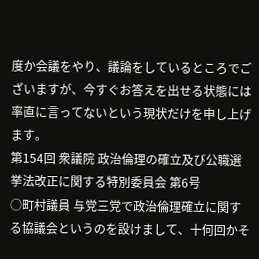度か会議をやり、議論をしているところでございますが、今すぐお答えを出せる状態には率直に言ってないという現状だけを申し上げます。
第154回 衆議院 政治倫理の確立及び公職選挙法改正に関する特別委員会 第6号
○町村議員 与党三党で政治倫理確立に関する協議会というのを設けまして、十何回かそ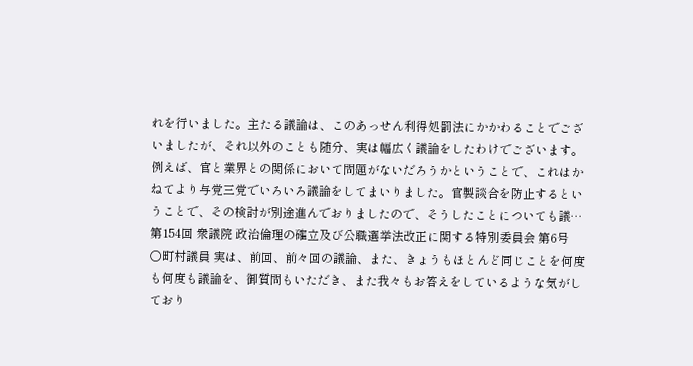れを行いました。主たる議論は、このあっせん利得処罰法にかかわることでございましたが、それ以外のことも随分、実は幅広く議論をしたわけでございます。 例えば、官と業界との関係において問題がないだろうかということで、これはかねてより与党三党でいろいろ議論をしてまいりました。官製談合を防止するということで、その検討が別途進んでおりましたので、そうしたことについても議…
第154回 衆議院 政治倫理の確立及び公職選挙法改正に関する特別委員会 第6号
○町村議員 実は、前回、前々回の議論、また、きょうもほとんど同じことを何度も何度も議論を、御質問もいただき、また我々もお答えをしているような気がしており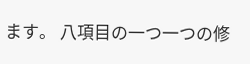ます。 八項目の一つ一つの修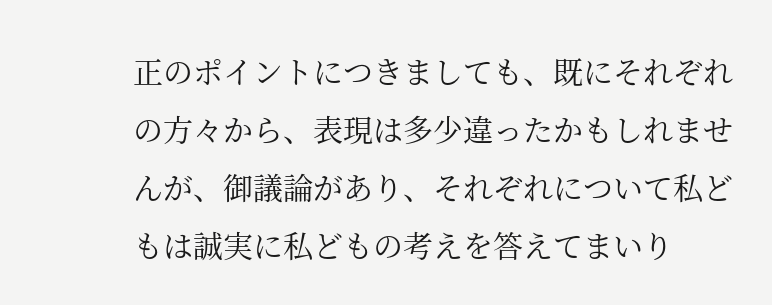正のポイントにつきましても、既にそれぞれの方々から、表現は多少違ったかもしれませんが、御議論があり、それぞれについて私どもは誠実に私どもの考えを答えてまいり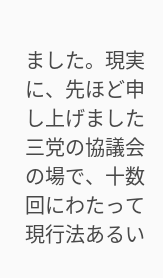ました。現実に、先ほど申し上げました三党の協議会の場で、十数回にわたって現行法あるい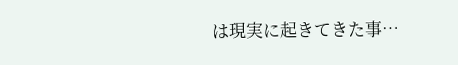は現実に起きてきた事…